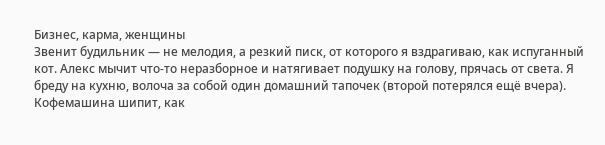Бизнес, карма, женщины
Звенит будильник — не мелодия, а резкий писк, от которого я вздрагиваю, как испуганный кот. Алекс мычит что-то неразборное и натягивает подушку на голову, прячась от света. Я бреду на кухню, волоча за собой один домашний тапочек (второй потерялся ещё вчера). Кофемашина шипит, как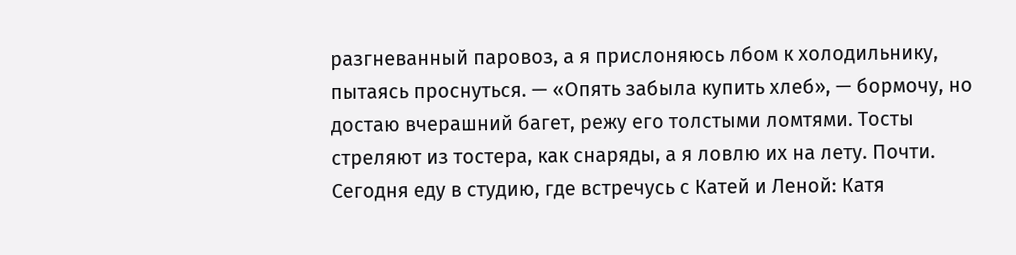разгневанный паровоз, а я прислоняюсь лбом к холодильнику, пытаясь проснуться. — «Опять забыла купить хлеб», — бормочу, но достаю вчерашний багет, режу его толстыми ломтями. Тосты стреляют из тостера, как снаряды, а я ловлю их на лету. Почти.
Сегодня еду в студию, где встречусь с Катей и Леной: Катя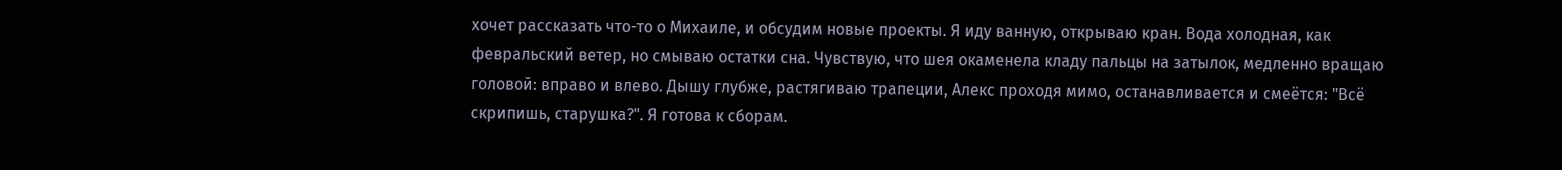хочет рассказать что-то о Михаиле, и обсудим новые проекты. Я иду ванную, открываю кран. Вода холодная, как февральский ветер, но смываю остатки сна. Чувствую, что шея окаменела кладу пальцы на затылок, медленно вращаю головой: вправо и влево. Дышу глубже, растягиваю трапеции, Алекс проходя мимо, останавливается и смеётся: "Всё скрипишь, старушка?". Я готова к сборам.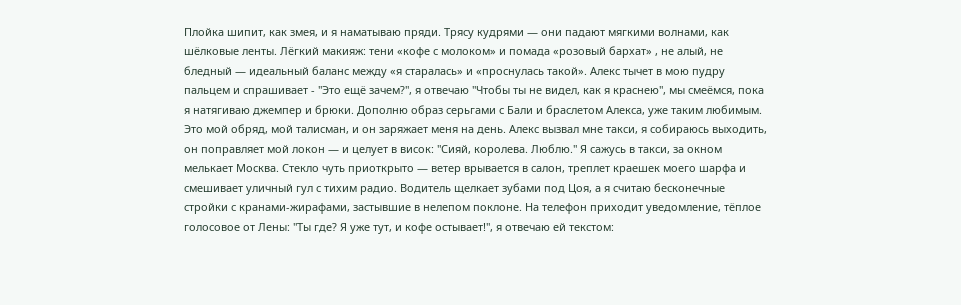Плойка шипит, как змея, и я наматываю пряди. Трясу кудрями — они падают мягкими волнами, как шёлковые ленты. Лёгкий макияж: тени «кофе с молоком» и помада «розовый бархат» , не алый, не бледный — идеальный баланс между «я старалась» и «проснулась такой». Алекс тычет в мою пудру пальцем и спрашивает - "Это ещё зачем?", я отвечаю "Чтобы ты не видел, как я краснею", мы смеёмся, пока я натягиваю джемпер и брюки. Дополню образ серьгами с Бали и браслетом Алекса, уже таким любимым. Это мой обряд, мой талисман, и он заряжает меня на день. Алекс вызвал мне такси, я собираюсь выходить, он поправляет мой локон — и целует в висок: "Сияй, королева. Люблю." Я сажусь в такси, за окном мелькает Москва. Стекло чуть приоткрыто — ветер врывается в салон, треплет краешек моего шарфа и смешивает уличный гул с тихим радио. Водитель щелкает зубами под Цоя, а я считаю бесконечные стройки с кранами-жирафами, застывшие в нелепом поклоне. На телефон приходит уведомление, тёплое голосовое от Лены: "Ты где? Я уже тут, и кофе остывает!", я отвечаю ей текстом: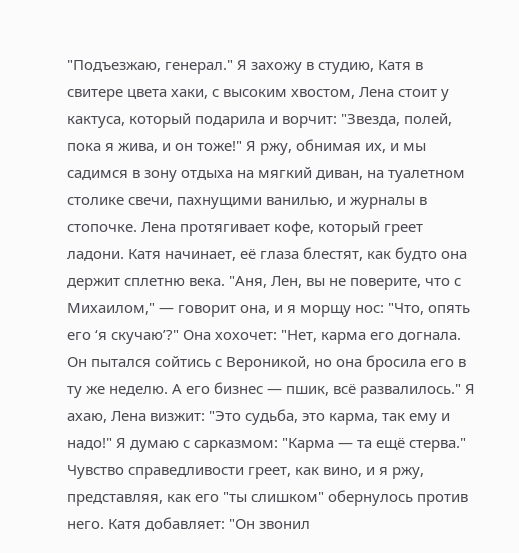"Подъезжаю, генерал." Я захожу в студию, Катя в свитере цвета хаки, с высоким хвостом, Лена стоит у кактуса, который подарила и ворчит: "Звезда, полей, пока я жива, и он тоже!" Я ржу, обнимая их, и мы садимся в зону отдыха на мягкий диван, на туалетном столике свечи, пахнущими ванилью, и журналы в стопочке. Лена протягивает кофе, который греет ладони. Катя начинает, её глаза блестят, как будто она держит сплетню века. "Аня, Лен, вы не поверите, что с Михаилом," — говорит она, и я морщу нос: "Что, опять его ‘я скучаю’?" Она хохочет: "Нет, карма его догнала. Он пытался сойтись с Вероникой, но она бросила его в ту же неделю. А его бизнес — пшик, всё развалилось." Я ахаю, Лена визжит: "Это судьба, это карма, так ему и надо!" Я думаю с сарказмом: "Карма — та ещё стерва." Чувство справедливости греет, как вино, и я ржу, представляя, как его "ты слишком" обернулось против него. Катя добавляет: "Он звонил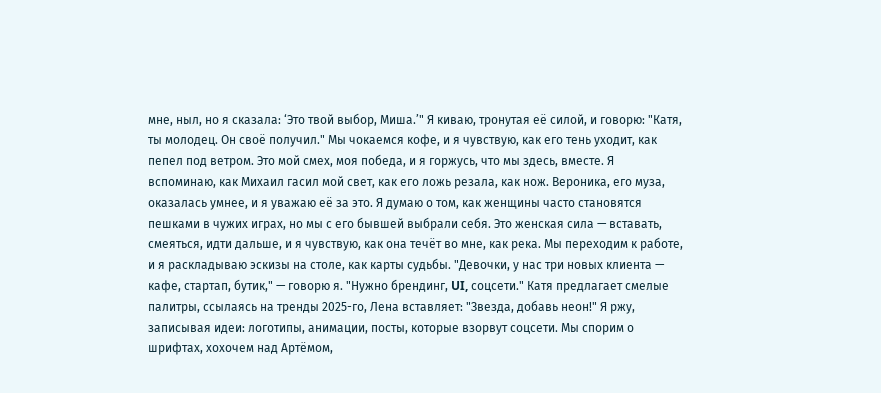мне, ныл, но я сказала: ‘Это твой выбор, Миша.’" Я киваю, тронутая её силой, и говорю: "Катя, ты молодец. Он своё получил." Мы чокаемся кофе, и я чувствую, как его тень уходит, как пепел под ветром. Это мой смех, моя победа, и я горжусь, что мы здесь, вместе. Я вспоминаю, как Михаил гасил мой свет, как его ложь резала, как нож. Вероника, его муза, оказалась умнее, и я уважаю её за это. Я думаю о том, как женщины часто становятся пешками в чужих играх, но мы с его бывшей выбрали себя. Это женская сила — вставать, смеяться, идти дальше, и я чувствую, как она течёт во мне, как река. Мы переходим к работе, и я раскладываю эскизы на столе, как карты судьбы. "Девочки, у нас три новых клиента — кафе, стартап, бутик," — говорю я. "Нужно брендинг, UI, соцсети." Катя предлагает смелые палитры, ссылаясь на тренды 2025-го, Лена вставляет: "Звезда, добавь неон!" Я ржу, записывая идеи: логотипы, анимации, посты, которые взорвут соцсети. Мы спорим о шрифтах, хохочем над Артёмом,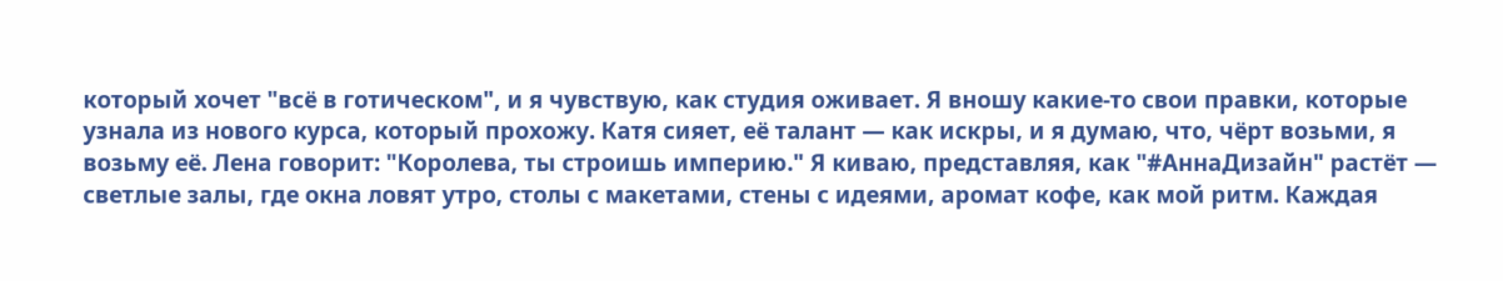который хочет "всё в готическом", и я чувствую, как студия оживает. Я вношу какие-то свои правки, которые узнала из нового курса, который прохожу. Катя сияет, её талант — как искры, и я думаю, что, чёрт возьми, я возьму её. Лена говорит: "Королева, ты строишь империю." Я киваю, представляя, как "#АннаДизайн" растёт — светлые залы, где окна ловят утро, столы с макетами, стены с идеями, аромат кофе, как мой ритм. Каждая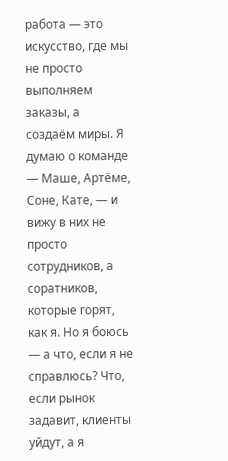работа — это искусство, где мы не просто выполняем заказы, а создаём миры. Я думаю о команде — Маше, Артёме, Соне, Кате, — и вижу в них не просто сотрудников, а соратников, которые горят, как я. Но я боюсь — а что, если я не справлюсь? Что, если рынок задавит, клиенты уйдут, а я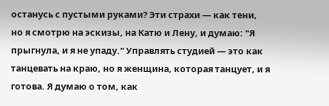останусь с пустыми руками? Эти страхи — как тени, но я смотрю на эскизы, на Катю и Лену, и думаю: "Я прыгнула, и я не упаду." Управлять студией — это как танцевать на краю, но я женщина, которая танцует, и я готова. Я думаю о том, как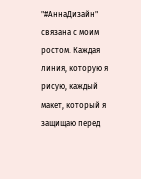"#АннаДизайн" связана с моим ростом. Каждая линия, которую я рисую, каждый макет, который я защищаю перед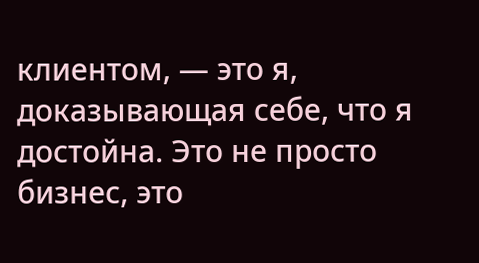клиентом, — это я, доказывающая себе, что я достойна. Это не просто бизнес, это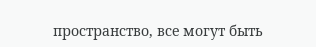пространство, все могут быть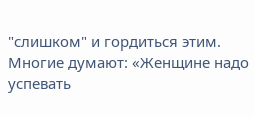"слишком" и гордиться этим. Многие думают: «Женщине надо успевать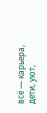всё — карьера, дети, уют,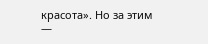красота». Но за этим —